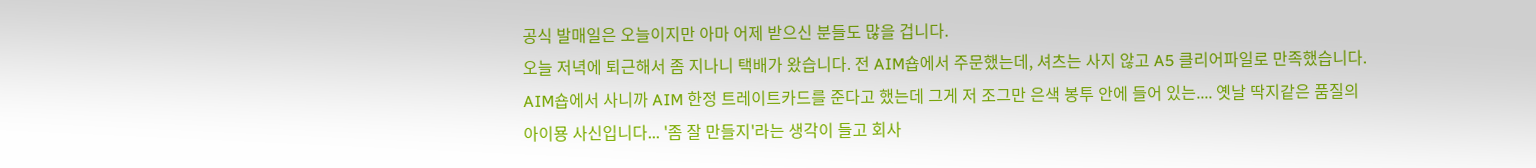공식 발매일은 오늘이지만 아마 어제 받으신 분들도 많을 겁니다.
오늘 저녁에 퇴근해서 좀 지나니 택배가 왔습니다. 전 AIM숍에서 주문했는데, 셔츠는 사지 않고 A5 클리어파일로 만족했습니다.
AIM숍에서 사니까 AIM 한정 트레이트카드를 준다고 했는데 그게 저 조그만 은색 봉투 안에 들어 있는.... 옛날 딱지같은 품질의
아이묭 사신입니다... '좀 잘 만들지'라는 생각이 들고 회사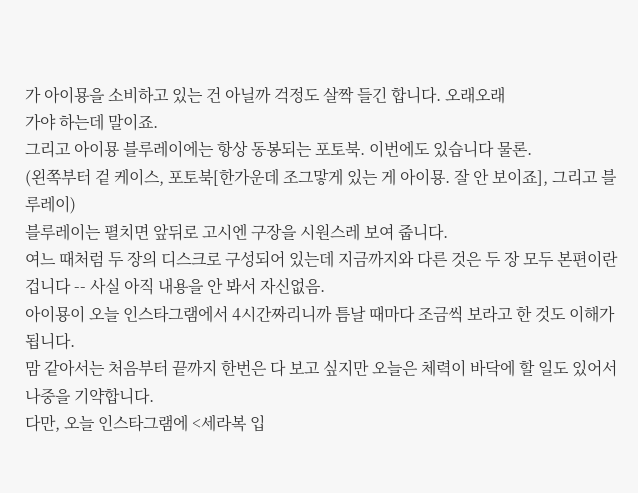가 아이묭을 소비하고 있는 건 아닐까 걱정도 살짝 들긴 합니다. 오래오래
가야 하는데 말이죠.
그리고 아이묭 블루레이에는 항상 동봉되는 포토북. 이번에도 있습니다 물론.
(왼쪽부터 겉 케이스, 포토북[한가운데 조그맣게 있는 게 아이묭. 잘 안 보이죠], 그리고 블루레이)
블루레이는 펼치면 앞뒤로 고시엔 구장을 시원스레 보여 줍니다.
여느 때처럼 두 장의 디스크로 구성되어 있는데 지금까지와 다른 것은 두 장 모두 본편이란 겁니다 -- 사실 아직 내용을 안 봐서 자신없음.
아이묭이 오늘 인스타그램에서 4시간짜리니까 틈날 때마다 조금씩 보라고 한 것도 이해가 됩니다.
맘 같아서는 처음부터 끝까지 한번은 다 보고 싶지만 오늘은 체력이 바닥에 할 일도 있어서 나중을 기약합니다.
다만, 오늘 인스타그램에 <세라복 입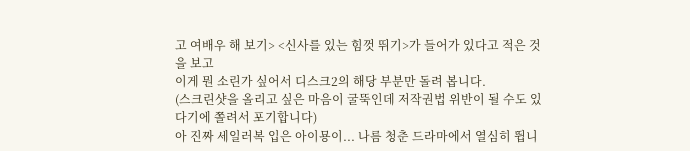고 여배우 해 보기> <신사를 있는 힘껏 뛰기>가 들어가 있다고 적은 것을 보고
이게 뭔 소린가 싶어서 디스크2의 해당 부분만 돌려 봅니다.
(스크린샷을 올리고 싶은 마음이 굴뚝인데 저작권법 위반이 될 수도 있다기에 쫄려서 포기합니다)
아 진짜 세일러복 입은 아이묭이... 나름 청춘 드라마에서 열심히 뜁니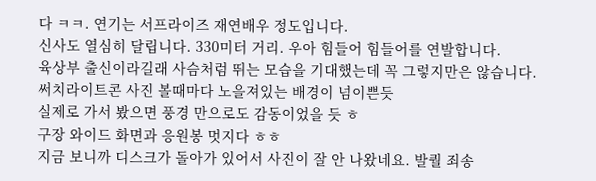다 ㅋㅋ. 연기는 서프라이즈 재연배우 정도입니다.
신사도 열심히 달립니다. 330미터 거리. 우아 힘들어 힘들어를 연발합니다.
육상부 출신이라길래 사슴처럼 뛰는 모습을 기대했는데 꼭 그렇지만은 않습니다.
써치라이트콘 사진 볼때마다 노을져있는 배경이 넘이쁜듯
실제로 가서 봤으면 풍경 만으로도 감동이었을 듯 ㅎ
구장 와이드 화면과 응원봉 멋지다 ㅎㅎ
지금 보니까 디스크가 돌아가 있어서 사진이 잘 안 나왔네요. 발퀄 죄송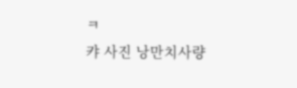ㅋ
캬 사진 낭만치사량